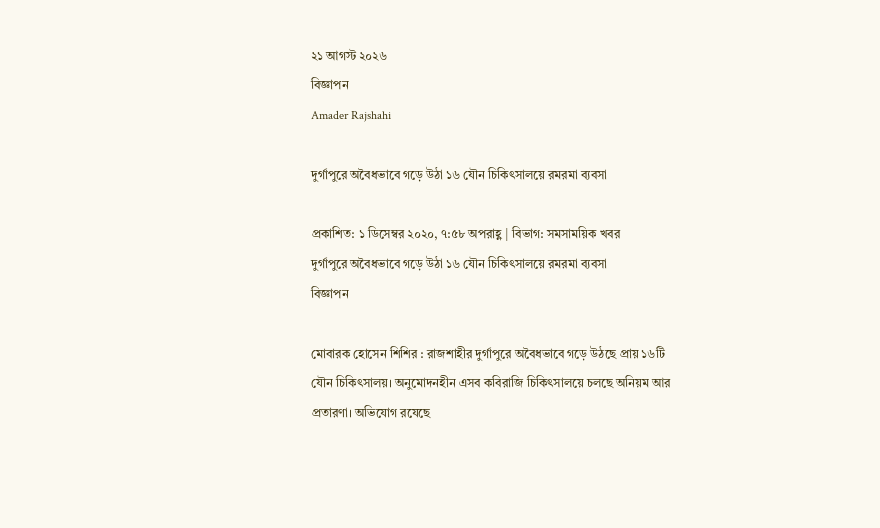২১ আগস্ট ২০২৬
বিজ্ঞাপন
Amader Rajshahi

দুর্গাপুরে অবৈধভাবে গড়ে উঠা ১৬ যৌন চিকিৎসালয়ে রমরমা ব্যবসা

প্রকাশিত: ১ ডিসেম্বর ২০২০, ৭:৫৮ অপরাহ্ণ | বিভাগ: সমসাময়িক খবর
দুর্গাপুরে অবৈধভাবে গড়ে উঠা ১৬ যৌন চিকিৎসালয়ে রমরমা ব্যবসা
বিজ্ঞাপন

মোবারক হোসেন শিশির : রাজশাহীর দুর্গাপুরে অবৈধভাবে গড়ে উঠছে প্রায় ১৬টি যৌন চিকিৎসালয়। অনুমোদনহীন এসব কবিরাজি চিকিৎসালয়ে চলছে অনিয়ম আর প্রতারণা। অভিযোগ রযেছে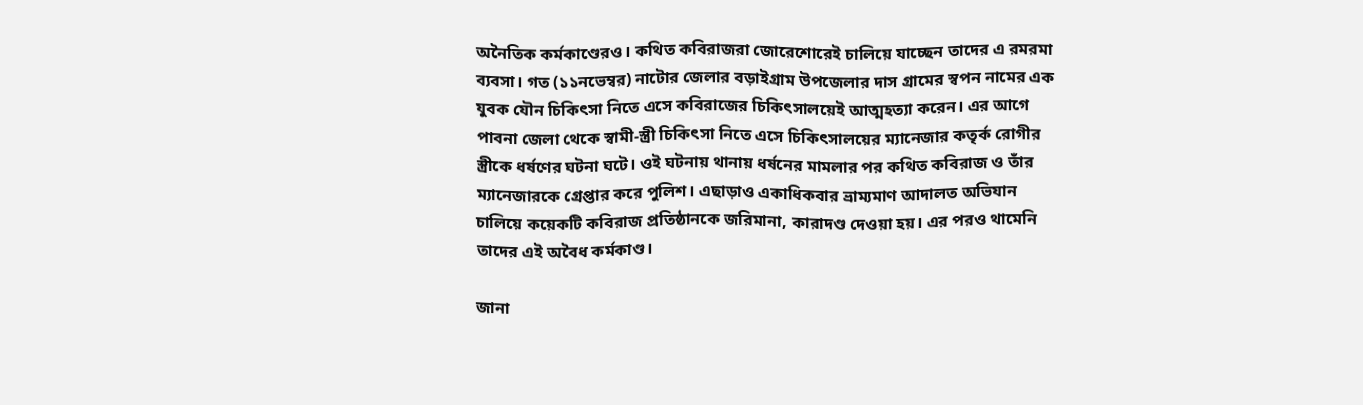অনৈতিক কর্মকাণ্ডেরও। কথিত কবিরাজরা জোরেশোরেই চালিয়ে যাচ্ছেন তাদের এ রমরমা ব্যবসা। গত (১১নভেম্বর) নাটোর জেলার বড়াইগ্রাম উপজেলার দাস গ্রামের স্বপন নামের এক যুবক যৌন চিকিৎসা নিতে এসে কবিরাজের চিকিৎসালয়েই আত্মহত্যা করেন। এর আগে পাবনা জেলা থেকে স্বামী-স্ত্রী চিকিৎসা নিতে এসে চিকিৎসালয়ের ম্যানেজার কতৃর্ক রোগীর স্ত্রীকে ধর্ষণের ঘটনা ঘটে। ওই ঘটনায় থানায় ধর্ষনের মামলার পর কথিত কবিরাজ ও তাঁর ম্যানেজারকে গ্রেপ্তার করে পুলিশ। এছাড়াও একাধিকবার ভ্রাম্যমাণ আদালত অভিযান চালিয়ে কয়েকটি কবিরাজ প্রতিষ্ঠানকে জরিমানা, কারাদণ্ড দেওয়া হয়। এর পরও থামেনি তাদের এই অবৈধ কর্মকাণ্ড।

জানা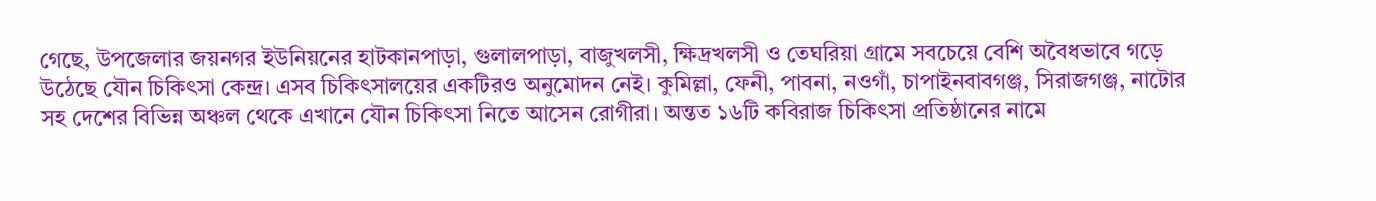গেছে, উপজেলার জয়নগর ইউনিয়নের হাটকানপাড়া, গুলালপাড়া, বাজুখলসী, ক্ষিদ্রখলসী ও তেঘরিয়া গ্রামে সবচেয়ে বেশি অবৈধভাবে গড়ে উঠেছে যৌন চিকিৎসা কেন্দ্র। এসব চিকিৎসালয়ের একটিরও অনুমোদন নেই। কুমিল্লা, ফেনী, পাবনা, নওগাঁ, চাপাইনবাবগঞ্জ, সিরাজগঞ্জ, নাটোর সহ দেশের বিভিন্ন অঞ্চল থেকে এখানে যৌন চিকিৎসা নিতে আসেন রোগীরা। অন্তত ১৬টি কবিরাজ চিকিৎসা প্রতিষ্ঠানের নামে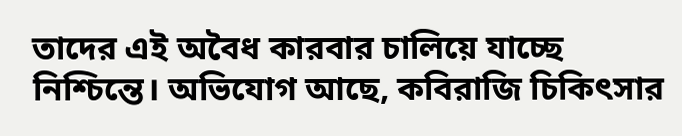তাদের এই অবৈধ কারবার চালিয়ে যাচ্ছে নিশ্চিন্তে। অভিযোগ আছে, কবিরাজি চিকিৎসার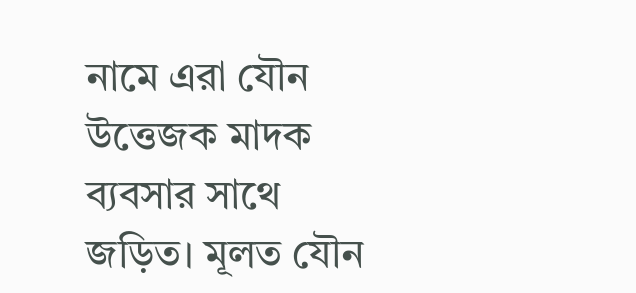নামে এরা যৌন উত্তেজক মাদক ব্যবসার সাথে জড়িত। মূলত যৌন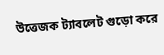উত্তেজক ট্যাবলেট গুড়ো করে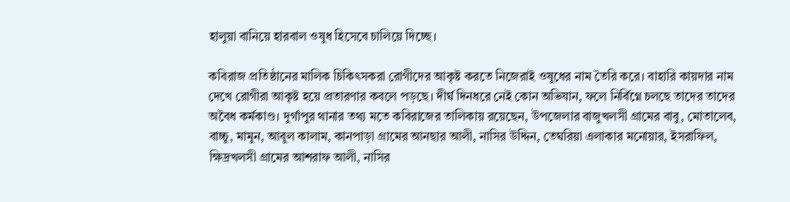হালুয়া বানিয়ে হারবাল ওষুধ হিসেবে চালিয়ে দিচ্ছে।

কবিরাজ প্রতিষ্ঠানের মালিক চিকিৎসকরা রোগীদের আকৃষ্ট করতে নিজেরাই ওষুধের নাম তৈরি করে। বাহারি কায়দার নাম দেখে রোগীরা আকৃষ্ট হয়ে প্রতারণার কবলে পড়ছে। দীর্ঘ দিনধরে নেই কোন অভিযান, ফলে নির্বিগ্নে চলছে তাদের তাদের অবৈধ কর্মকাণ্ড। দুর্গাপুর থানার তথ্য মতে কবিরাজের তালিকায় রয়েছেন, উপজেলার বাজুখলসী গ্রামের বাবু, মোতালেব, বাচ্চু, মামুন, আবুল কালাম, কানপাড়া গ্রামের আনছার আলী, নাসির উদ্দিন, তেঘরিয়া এলাকার মনোয়ার, ইসরাফিল, ক্ষিদ্রখলসী গ্রামের আশরাফ আলী, নাসির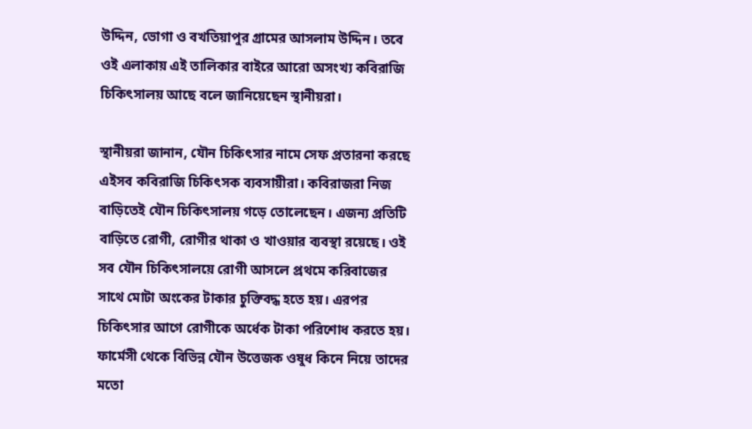উদ্দিন, ভোগা ও বখতিয়াপুর গ্রামের আসলাম উদ্দিন। তবে ওই এলাকায় এই তালিকার বাইরে আরো অসংখ্য কবিরাজি চিকিৎসালয় আছে বলে জানিয়েছেন স্থানীয়রা।

স্থানীয়রা জানান, যৌন চিকিৎসার নামে সেফ প্রতারনা করছে এইসব কবিরাজি চিকিৎসক ব্যবসায়ীরা। কবিরাজরা নিজ বাড়িতেই যৌন চিকিৎসালয় গড়ে তোলেছেন। এজন্য প্রতিটি বাড়িতে রোগী, রোগীর থাকা ও খাওয়ার ব্যবস্থা রয়েছে। ওই সব যৌন চিকিৎসালয়ে রোগী আসলে প্রথমে করিবাজের সাথে মোটা অংকের টাকার চুক্তিবদ্ধ হতে হয়। এরপর চিকিৎসার আগে রোগীকে অর্ধেক টাকা পরিশোধ করতে হয়। ফার্মেসী থেকে বিভিন্ন যৌন উত্তেজক ওষুধ কিনে নিয়ে তাদের মতো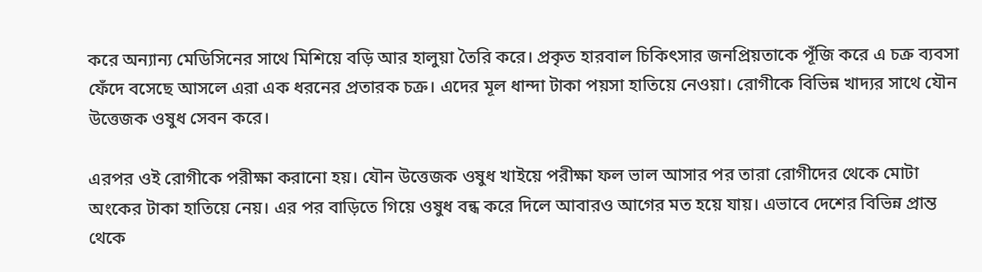করে অন্যান্য মেডিসিনের সাথে মিশিয়ে বড়ি আর হালুয়া তৈরি করে। প্রকৃত হারবাল চিকিৎসার জনপ্রিয়তাকে পূঁজি করে এ চক্র ব্যবসা ফেঁদে বসেছে আসলে এরা এক ধরনের প্রতারক চক্র। এদের মূল ধান্দা টাকা পয়সা হাতিয়ে নেওয়া। রোগীকে বিভিন্ন খাদ্যর সাথে যৌন উত্তেজক ওষুধ সেবন করে।

এরপর ওই রোগীকে পরীক্ষা করানো হয়। যৌন উত্তেজক ওষুধ খাইয়ে পরীক্ষা ফল ভাল আসার পর তারা রোগীদের থেকে মোটা অংকের টাকা হাতিয়ে নেয়। এর পর বাড়িতে গিয়ে ওষুধ বন্ধ করে দিলে আবারও আগের মত হয়ে যায়। এভাবে দেশের বিভিন্ন প্রান্ত থেকে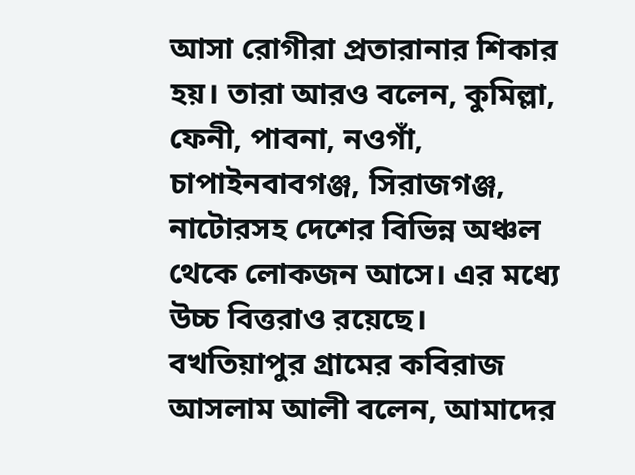আসা রোগীরা প্রতারানার শিকার হয়। তারা আরও বলেন, কুমিল্লা, ফেনী, পাবনা, নওগাঁ, চাপাইনবাবগঞ্জ, সিরাজগঞ্জ, নাটোরসহ দেশের বিভিন্ন অঞ্চল থেকে লোকজন আসে। এর মধ্যে উচ্চ বিত্তরাও রয়েছে। বখতিয়াপুর গ্রামের কবিরাজ আসলাম আলী বলেন, আমাদের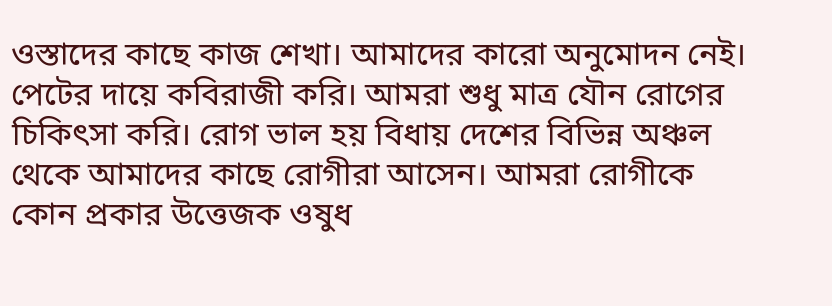ওস্তাদের কাছে কাজ শেখা। আমাদের কারো অনুমোদন নেই। পেটের দায়ে কবিরাজী করি। আমরা শুধু মাত্র যৌন রোগের চিকিৎসা করি। রোগ ভাল হয় বিধায় দেশের বিভিন্ন অঞ্চল থেকে আমাদের কাছে রোগীরা আসেন। আমরা রোগীকে কোন প্রকার উত্তেজক ওষুধ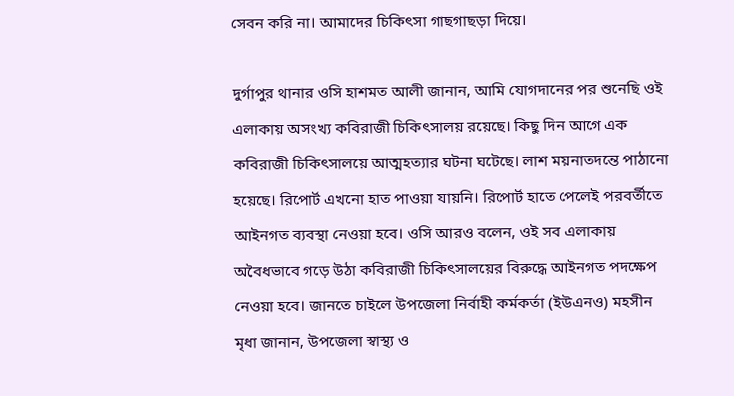সেবন করি না। আমাদের চিকিৎসা গাছগাছড়া দিয়ে।

দুর্গাপুর থানার ওসি হাশমত আলী জানান, আমি যোগদানের পর শুনেছি ওই এলাকায় অসংখ্য কবিরাজী চিকিৎসালয় রয়েছে। কিছু দিন আগে এক কবিরাজী চিকিৎসালয়ে আত্মহত্যার ঘটনা ঘটেছে। লাশ ময়নাতদন্তে পাঠানো হয়েছে। রিপোর্ট এখনো হাত পাওয়া যায়নি। রিপোর্ট হাতে পেলেই পরবর্তীতে আইনগত ব্যবস্থা নেওয়া হবে। ওসি আরও বলেন, ওই সব এলাকায় অবৈধভাবে গড়ে উঠা কবিরাজী চিকিৎসালয়ের বিরুদ্ধে আইনগত পদক্ষেপ নেওয়া হবে। জানতে চাইলে উপজেলা নির্বাহী কর্মকর্তা (ইউএনও) মহসীন মৃধা জানান, উপজেলা স্বাস্থ্য ও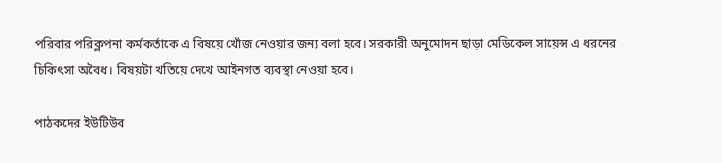পরিবার পরিক্লপনা কর্মকর্তাকে এ বিষয়ে খোঁজ নেওয়ার জন্য বলা হবে। সরকারী অনুমোদন ছাড়া মেডিকেল সায়েন্স এ ধরনের চিকিৎসা অবৈধ। বিষয়টা খতিয়ে দেখে আইনগত ব্যবস্থা নেওয়া হবে।

পাঠকদের ইউটিউব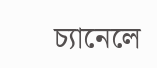চ্যানেলে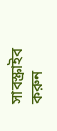সাবস্ক্রাইব করুন